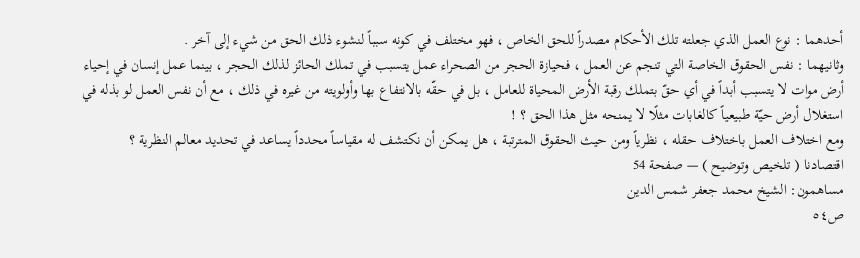أحدهما : نوع العمل الذي جعلته تلك الأحكام مصدراً للحق الخاص ، فهو مختلف في كونه سبباً لنشوء ذلك الحق من شيء إلى آخر .
وثانيهما : نفس الحقوق الخاصة التي تنجم عن العمل ، فحيازة الحجر من الصحراء عمل يتسبب في تملك الحائز لذلك الحجر ، بينما عمل إنسان في إحياء أرض موات لا يتسبب أبداً في أي حقّ بتملك رقبة الأرض المحياة للعامل ، بل في حقّه بالانتفاع بها وأولويته من غيره في ذلك ، مع أن نفس العمل لو بذله في استغلال أرض حيّة طبيعياً كالغابات مثلًا لا يمنحه مثل هذا الحق ؟ !
ومع اختلاف العمل باختلاف حقله ، نظرياً ومن حيث الحقوق المترتبة ، هل يمكن أن نكتشف له مقياساً محدداً يساعد في تحديد معالم النظرية ؟
اقتصادنا ( تلخيص وتوضيح ) — صفحة 54
مساهمون: الشيخ محمد جعفر شمس الدين
ص٥٤